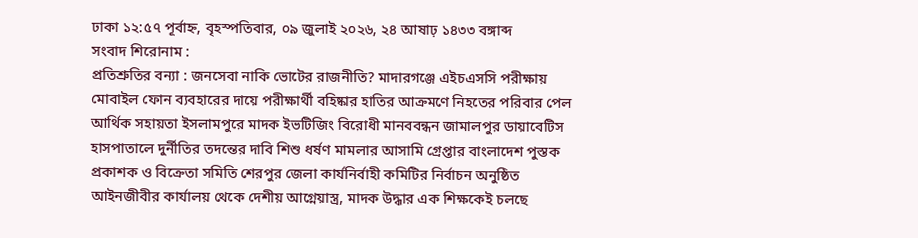ঢাকা ১২:৫৭ পূর্বাহ্ন, বৃহস্পতিবার, ০৯ জুলাই ২০২৬, ২৪ আষাঢ় ১৪৩৩ বঙ্গাব্দ
সংবাদ শিরোনাম :
প্রতিশ্রুতির বন্যা : জনসেবা নাকি ভোটের রাজনীতি? মাদারগঞ্জে এইচএসসি পরীক্ষায় মোবাইল ফোন ব্যবহারের দায়ে পরীক্ষার্থী বহিষ্কার হাতির আক্রমণে নিহতের পরিবার পেল আর্থিক সহায়তা ইসলামপুরে মাদক ইভটিজিং বিরোধী মানববন্ধন জামালপুর ডায়াবেটিস হাসপাতালে দুর্নীতির তদন্তের দাবি শিশু ধর্ষণ মামলার আসামি গ্রেপ্তার বাংলাদেশ পুস্তক প্রকাশক ও বিক্রেতা সমিতি শেরপুর জেলা কার্যনির্বাহী কমিটির নির্বাচন অনুষ্ঠিত আইনজীবীর কার্যালয় থেকে দেশীয় আগ্নেয়াস্ত্র, মাদক উদ্ধার এক শিক্ষকেই চলছে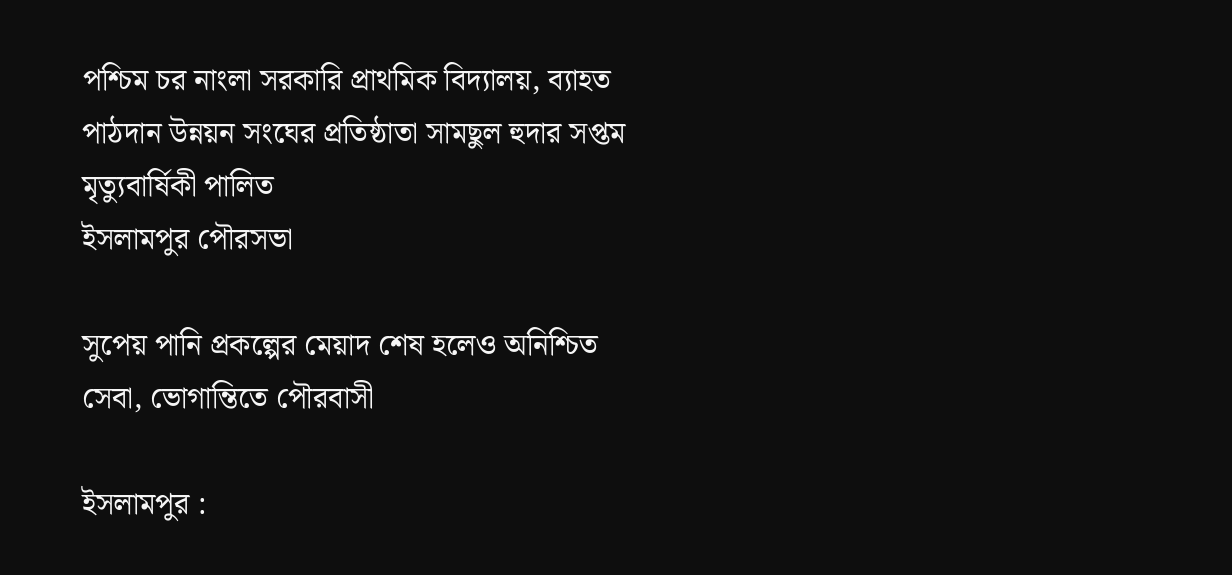পশ্চিম চর নাংলা সরকারি প্রাথমিক বিদ্যালয়, ব্যাহত পাঠদান উন্নয়ন সংঘের প্রতিষ্ঠাতা সামছুল হুদার সপ্তম মৃত্যুবার্ষিকী পালিত
ইসলামপুর পৌরসভা

সুপেয় পানি প্রকল্পের মেয়াদ শেষ হলেও অনিশ্চিত সেবা, ভোগান্তিতে পৌরবাসী

ইসলামপুর :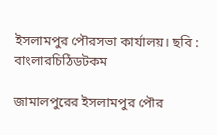ইসলামপুর পৌরসভা কার্যালয়। ছবি : বাংলারচিঠিডটকম

জামালপুরের ইসলামপুর পৌর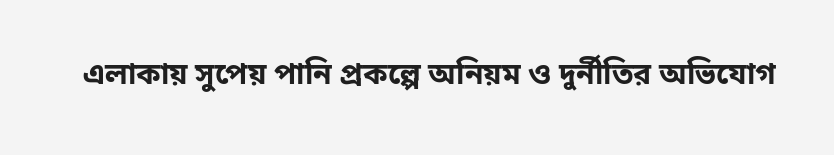এলাকায় সুপেয় পানি প্রকল্পে অনিয়ম ও দুর্নীতির অভিযোগ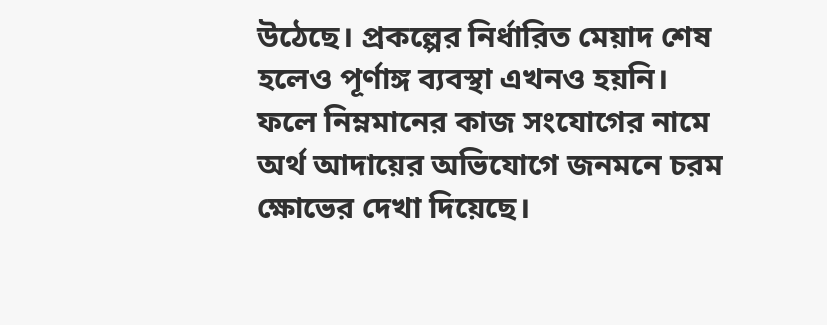উঠেছে। প্রকল্পের নির্ধারিত মেয়াদ শেষ হলেও পূর্ণাঙ্গ ব্যবস্থা এখনও হয়নি। ফলে নিম্নমানের কাজ সংযোগের নামে অর্থ আদায়ের অভিযোগে জনমনে চরম ক্ষোভের দেখা দিয়েছে।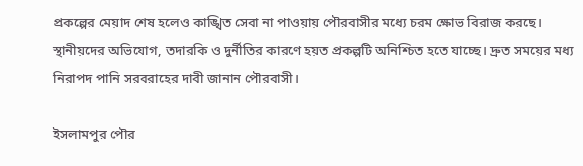প্রকল্পের মেয়াদ শেষ হলেও কাঙ্খিত সেবা না পাওয়ায় পৌরবাসীর মধ্যে চরম ক্ষোভ বিরাজ করছে। স্থানীয়দের অভিযোগ, তদারকি ও দুর্নীতির কারণে হয়ত প্রকল্পটি অনিশ্চিত হতে যাচ্ছে। দ্রুত সময়ের মধ্য নিরাপদ পানি সরবরাহের দাবী জানান পৌরবাসী।

ইসলামপুর পৌর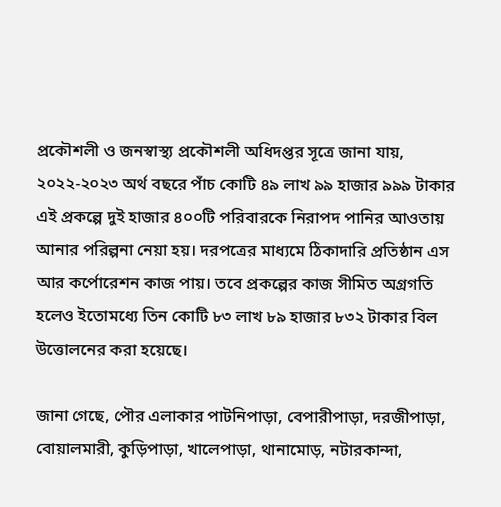প্রকৌশলী ও জনস্বাস্থ্য প্রকৌশলী অধিদপ্তর সূত্রে জানা যায়, ২০২২-২০২৩ অর্থ বছরে পাঁচ কোটি ৪৯ লাখ ৯৯ হাজার ৯৯৯ টাকার এই প্রকল্পে দুই হাজার ৪০০টি পরিবারকে নিরাপদ পানির আওতায় আনার পরিল্পনা নেয়া হয়। দরপত্রের মাধ্যমে ঠিকাদারি প্রতিষ্ঠান এস আর কর্পোরেশন কাজ পায়। তবে প্রকল্পের কাজ সীমিত অগ্রগতি হলেও ইতোমধ্যে তিন কোটি ৮৩ লাখ ৮৯ হাজার ৮৩২ টাকার বিল উত্তোলনের করা হয়েছে।

জানা গেছে, পৌর এলাকার পাটনিপাড়া, বেপারীপাড়া, দরজীপাড়া, বোয়ালমারী, কুড়িপাড়া, খালেপাড়া, থানামোড়, নটারকান্দা,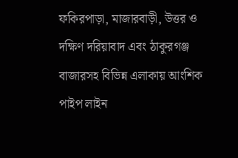ফকিরপাড়া, মাজারবাড়ী, উত্তর ও দক্ষিণ দরিয়াবাদ এবং ঠাকুরগঞ্জ বাজারসহ বিভিন্ন এলাকায় আংশিক পাইপ লাইন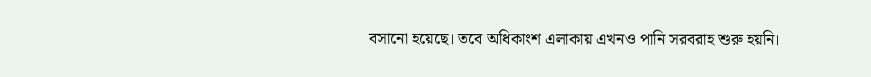বসানো হয়েছে। তবে অধিকাংশ এলাকায় এখনও পানি সরবরাহ শুরু হয়নি।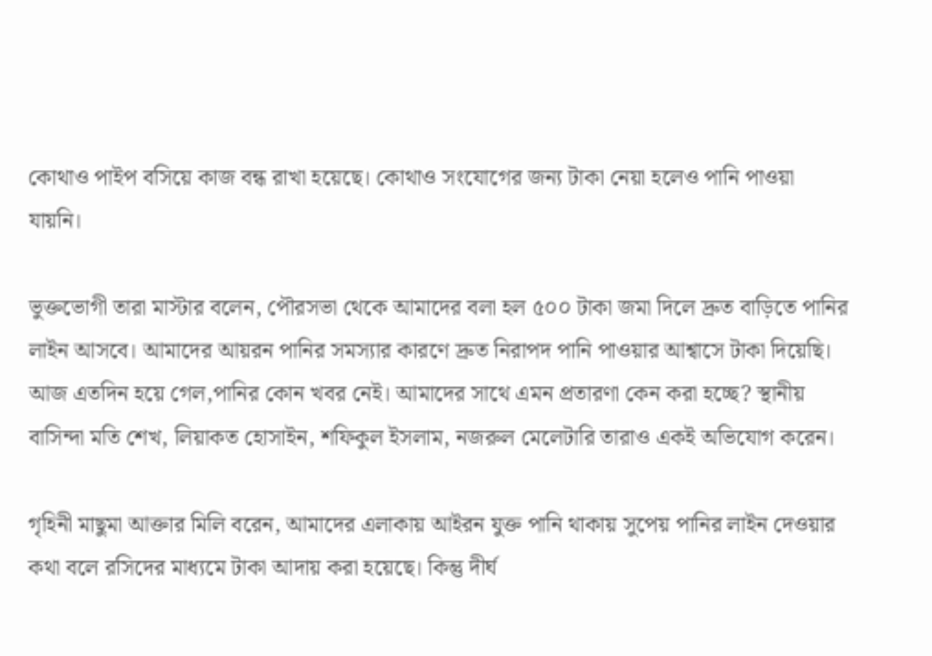কোথাও পাইপ বসিয়ে কাজ বন্ধ রাখা হয়েছে। কোথাও সংযোগের জন্য টাকা নেয়া হলেও পানি পাওয়া যায়নি।

ভুক্তভোগী তারা মাস্টার বলেন, পৌরসভা থেকে আমাদের বলা হল ৫০০ টাকা জমা দিলে দ্রুত বাড়িতে পানির লাইন আসবে। আমাদের আয়রন পানির সমস্যার কারণে দ্রুত নিরাপদ পানি পাওয়ার আশ্বাসে টাকা দিয়েছি। আজ এতদিন হয়ে গেল,পানির কোন খবর নেই। আমাদের সাথে এমন প্রতারণা কেন করা হচ্ছে? স্থানীয় বাসিন্দা মতি শেখ, লিয়াকত হোসাইন, শফিকুল ইসলাম, নজরুল মেলেটারি তারাও একই অভিযোগ করেন।

গৃহিনী মাছুমা আক্তার মিলি বরেন, আমাদের এলাকায় আইরন যুক্ত পানি থাকায় সুপেয় পানির লাইন দেওয়ার কথা বলে রসিদের মাধ্যমে টাকা আদায় করা হয়েছে। কিন্তু দীর্ঘ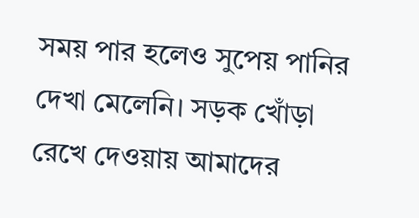সময় পার হলেও সুপেয় পানির দেখা মেলেনি। সড়ক খোঁড়া রেখে দেওয়ায় আমাদের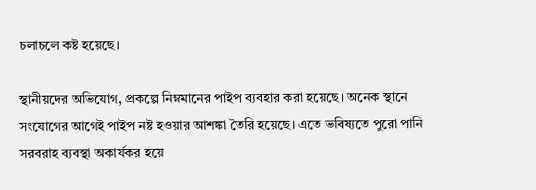চলাচলে কষ্ট হয়েছে।

স্থানীয়দের অভিযোগ, প্রকল্পে নিম্নমানের পাইপ ব্যবহার করা হয়েছে। অনেক স্থানে সংযোগের আগেই পাইপ নষ্ট হওয়ার আশঙ্কা তৈরি হয়েছে। এতে ভবিষ্যতে পুরো পানি সরবরাহ ব্যবস্থা অকার্যকর হয়ে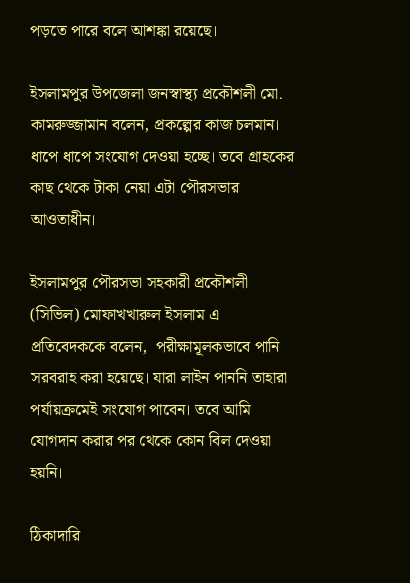পড়তে পারে বলে আশঙ্কা রয়েছে।

ইসলামপুর উপজেলা জনস্বাস্থ্য প্রকৌশলী মো. কামরুজ্জামান বলেন, প্রকল্পের কাজ চলমান। ধাপে ধাপে সংযোগ দেওয়া হচ্ছে। তবে গ্রাহকের কাছ থেকে টাকা নেয়া এটা পৌরসভার আওতাধীন।

ইসলামপুর পৌরসভা সহকারী প্রকৌশলী (সিভিল) মোফাখখারুল ইসলাম এ প্রতিবেদককে বলেন,  পরীক্ষামূলকভাবে পানি সরবরাহ করা হয়েছে। যারা লাইন পাননি তাহারা পর্যায়ক্রমেই সংযোগ পাবেন। তবে আমি যোগদান করার পর থেকে কোন বিল দেওয়া হয়নি।

ঠিকাদারি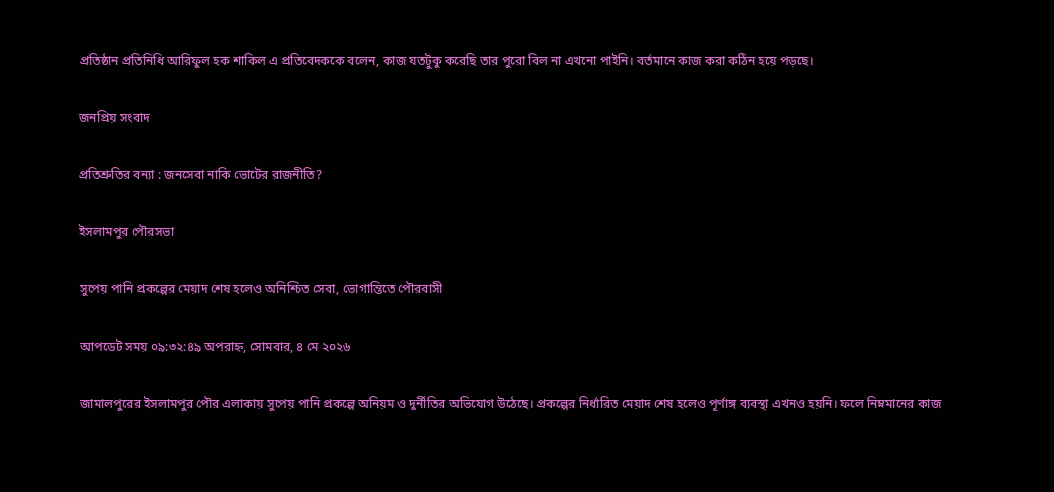প্রতিষ্ঠান প্রতিনিধি আরিফুল হক শাকিল এ প্রতিবেদককে বলেন, কাজ যতটুকু করেছি তার পুরো বিল না এখনো পাইনি। বর্তমানে কাজ করা কঠিন হয়ে পড়ছে।

জনপ্রিয় সংবাদ

প্রতিশ্রুতির বন্যা : জনসেবা নাকি ভোটের রাজনীতি?

ইসলামপুর পৌরসভা

সুপেয় পানি প্রকল্পের মেয়াদ শেষ হলেও অনিশ্চিত সেবা, ভোগান্তিতে পৌরবাসী

আপডেট সময় ০৯:৩২:৪৯ অপরাহ্ন, সোমবার, ৪ মে ২০২৬

জামালপুরের ইসলামপুর পৌর এলাকায় সুপেয় পানি প্রকল্পে অনিয়ম ও দুর্নীতির অভিযোগ উঠেছে। প্রকল্পের নির্ধারিত মেয়াদ শেষ হলেও পূর্ণাঙ্গ ব্যবস্থা এখনও হয়নি। ফলে নিম্নমানের কাজ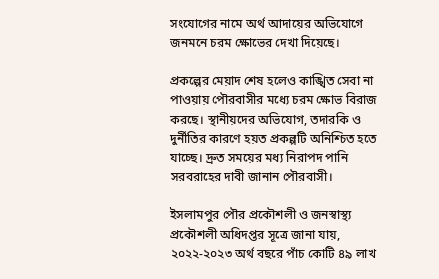সংযোগের নামে অর্থ আদায়ের অভিযোগে জনমনে চরম ক্ষোভের দেখা দিয়েছে।

প্রকল্পের মেয়াদ শেষ হলেও কাঙ্খিত সেবা না পাওয়ায় পৌরবাসীর মধ্যে চরম ক্ষোভ বিরাজ করছে। স্থানীয়দের অভিযোগ, তদারকি ও দুর্নীতির কারণে হয়ত প্রকল্পটি অনিশ্চিত হতে যাচ্ছে। দ্রুত সময়ের মধ্য নিরাপদ পানি সরবরাহের দাবী জানান পৌরবাসী।

ইসলামপুর পৌর প্রকৌশলী ও জনস্বাস্থ্য প্রকৌশলী অধিদপ্তর সূত্রে জানা যায়, ২০২২-২০২৩ অর্থ বছরে পাঁচ কোটি ৪৯ লাখ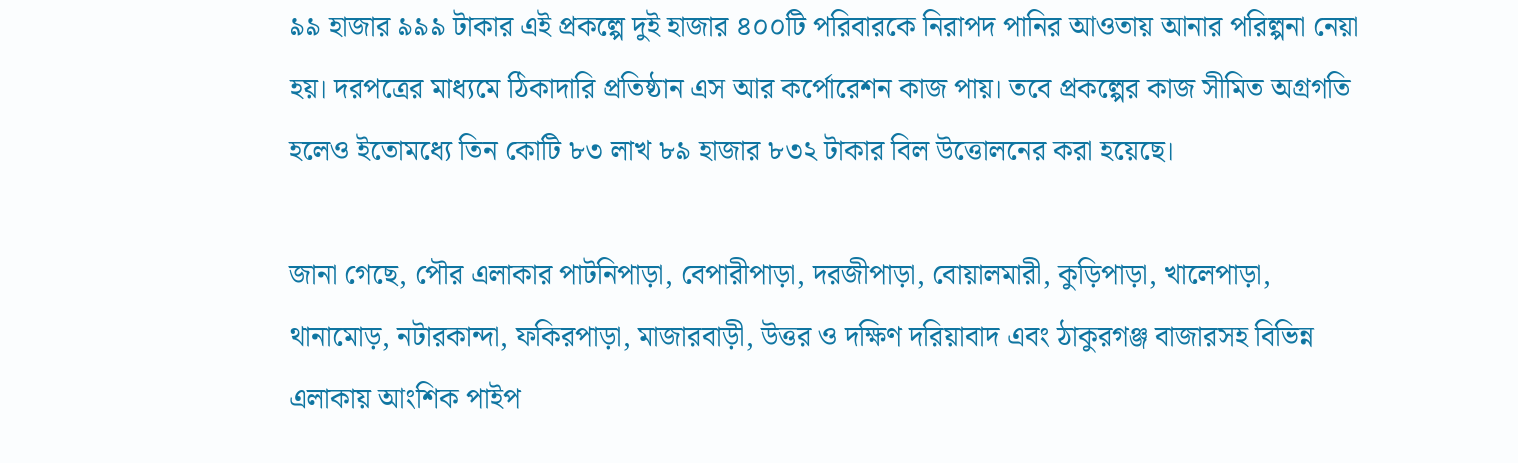৯৯ হাজার ৯৯৯ টাকার এই প্রকল্পে দুই হাজার ৪০০টি পরিবারকে নিরাপদ পানির আওতায় আনার পরিল্পনা নেয়া হয়। দরপত্রের মাধ্যমে ঠিকাদারি প্রতিষ্ঠান এস আর কর্পোরেশন কাজ পায়। তবে প্রকল্পের কাজ সীমিত অগ্রগতি হলেও ইতোমধ্যে তিন কোটি ৮৩ লাখ ৮৯ হাজার ৮৩২ টাকার বিল উত্তোলনের করা হয়েছে।

জানা গেছে, পৌর এলাকার পাটনিপাড়া, বেপারীপাড়া, দরজীপাড়া, বোয়ালমারী, কুড়িপাড়া, খালেপাড়া, থানামোড়, নটারকান্দা, ফকিরপাড়া, মাজারবাড়ী, উত্তর ও দক্ষিণ দরিয়াবাদ এবং ঠাকুরগঞ্জ বাজারসহ বিভিন্ন এলাকায় আংশিক পাইপ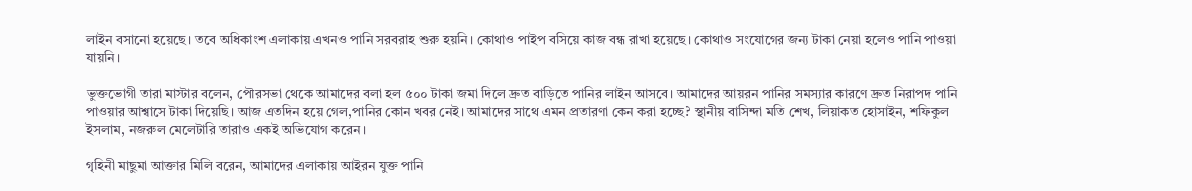লাইন বসানো হয়েছে। তবে অধিকাংশ এলাকায় এখনও পানি সরবরাহ শুরু হয়নি। কোথাও পাইপ বসিয়ে কাজ বন্ধ রাখা হয়েছে। কোথাও সংযোগের জন্য টাকা নেয়া হলেও পানি পাওয়া যায়নি।

ভুক্তভোগী তারা মাস্টার বলেন, পৌরসভা থেকে আমাদের বলা হল ৫০০ টাকা জমা দিলে দ্রুত বাড়িতে পানির লাইন আসবে। আমাদের আয়রন পানির সমস্যার কারণে দ্রুত নিরাপদ পানি পাওয়ার আশ্বাসে টাকা দিয়েছি। আজ এতদিন হয়ে গেল,পানির কোন খবর নেই। আমাদের সাথে এমন প্রতারণা কেন করা হচ্ছে? স্থানীয় বাসিন্দা মতি শেখ, লিয়াকত হোসাইন, শফিকুল ইসলাম, নজরুল মেলেটারি তারাও একই অভিযোগ করেন।

গৃহিনী মাছুমা আক্তার মিলি বরেন, আমাদের এলাকায় আইরন যুক্ত পানি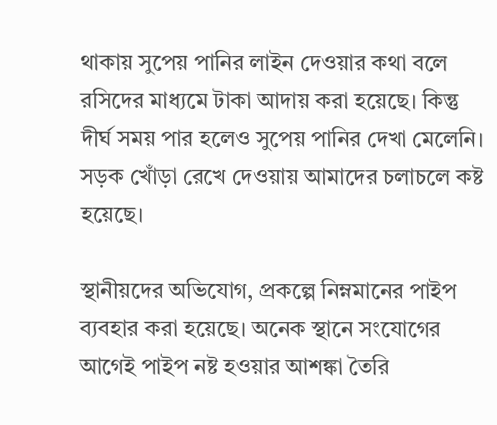থাকায় সুপেয় পানির লাইন দেওয়ার কথা বলে রসিদের মাধ্যমে টাকা আদায় করা হয়েছে। কিন্তু দীর্ঘ সময় পার হলেও সুপেয় পানির দেখা মেলেনি। সড়ক খোঁড়া রেখে দেওয়ায় আমাদের চলাচলে কষ্ট হয়েছে।

স্থানীয়দের অভিযোগ, প্রকল্পে নিম্নমানের পাইপ ব্যবহার করা হয়েছে। অনেক স্থানে সংযোগের আগেই পাইপ নষ্ট হওয়ার আশঙ্কা তৈরি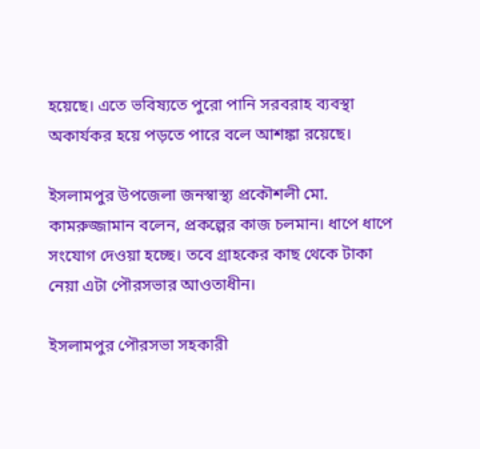হয়েছে। এতে ভবিষ্যতে পুরো পানি সরবরাহ ব্যবস্থা অকার্যকর হয়ে পড়তে পারে বলে আশঙ্কা রয়েছে।

ইসলামপুর উপজেলা জনস্বাস্থ্য প্রকৌশলী মো. কামরুজ্জামান বলেন, প্রকল্পের কাজ চলমান। ধাপে ধাপে সংযোগ দেওয়া হচ্ছে। তবে গ্রাহকের কাছ থেকে টাকা নেয়া এটা পৌরসভার আওতাধীন।

ইসলামপুর পৌরসভা সহকারী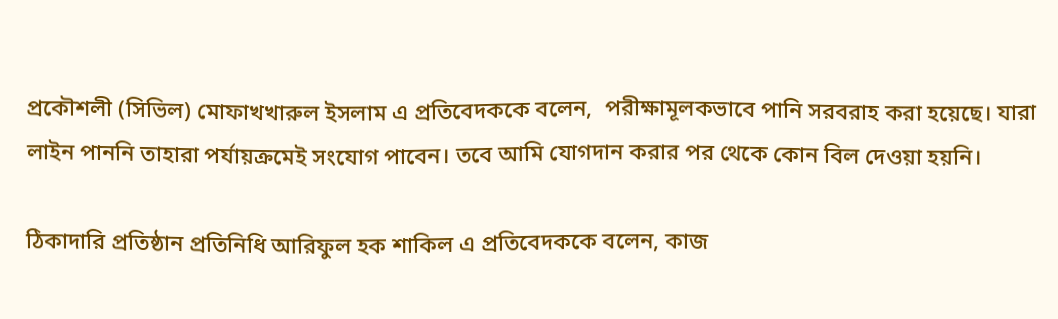প্রকৌশলী (সিভিল) মোফাখখারুল ইসলাম এ প্রতিবেদককে বলেন,  পরীক্ষামূলকভাবে পানি সরবরাহ করা হয়েছে। যারা লাইন পাননি তাহারা পর্যায়ক্রমেই সংযোগ পাবেন। তবে আমি যোগদান করার পর থেকে কোন বিল দেওয়া হয়নি।

ঠিকাদারি প্রতিষ্ঠান প্রতিনিধি আরিফুল হক শাকিল এ প্রতিবেদককে বলেন, কাজ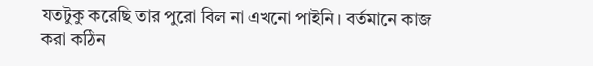যতটুকু করেছি তার পুরো বিল না এখনো পাইনি। বর্তমানে কাজ করা কঠিন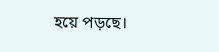হয়ে পড়ছে।